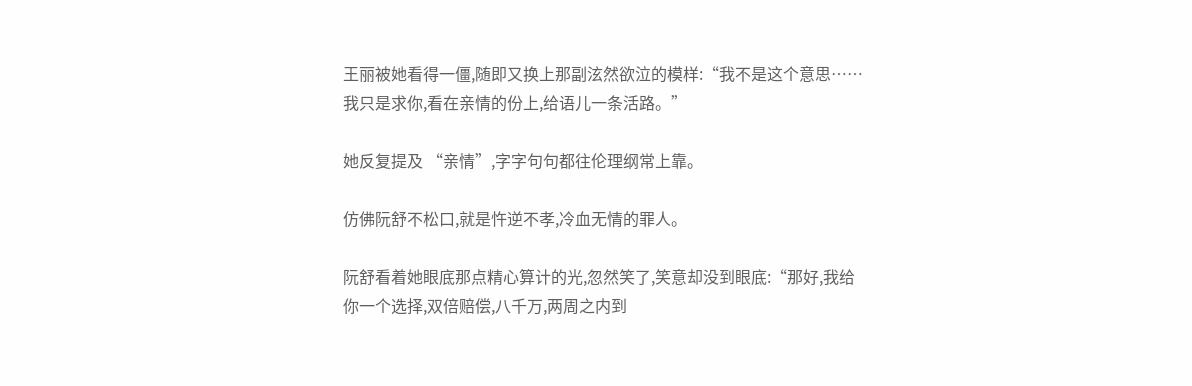王丽被她看得一僵,随即又换上那副泫然欲泣的模样:“我不是这个意思…… 我只是求你,看在亲情的份上,给语儿一条活路。”

她反复提及 “亲情”,字字句句都往伦理纲常上靠。

仿佛阮舒不松口,就是忤逆不孝,冷血无情的罪人。

阮舒看着她眼底那点精心算计的光,忽然笑了,笑意却没到眼底:“那好,我给你一个选择,双倍赔偿,八千万,两周之内到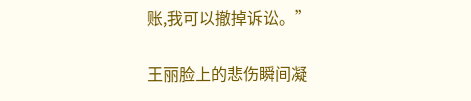账,我可以撤掉诉讼。”

王丽脸上的悲伤瞬间凝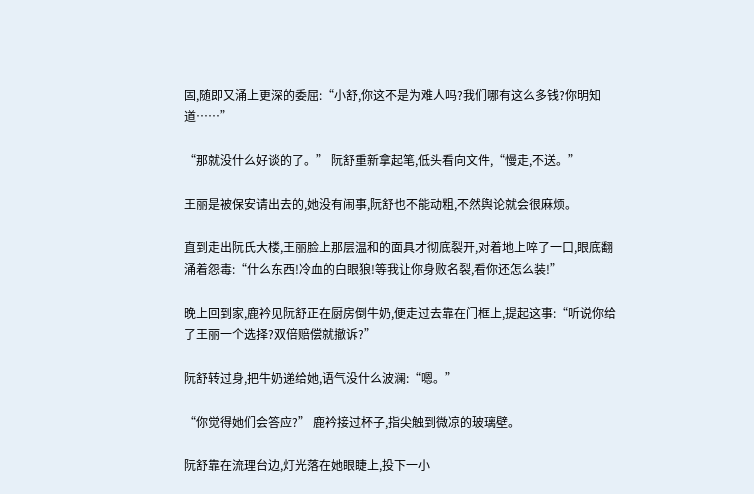固,随即又涌上更深的委屈:“小舒,你这不是为难人吗?我们哪有这么多钱?你明知道……”

“那就没什么好谈的了。” 阮舒重新拿起笔,低头看向文件,“慢走,不送。”

王丽是被保安请出去的,她没有闹事,阮舒也不能动粗,不然舆论就会很麻烦。

直到走出阮氏大楼,王丽脸上那层温和的面具才彻底裂开,对着地上啐了一口,眼底翻涌着怨毒:“什么东西!冷血的白眼狼!等我让你身败名裂,看你还怎么装!”

晚上回到家,鹿衿见阮舒正在厨房倒牛奶,便走过去靠在门框上,提起这事:“听说你给了王丽一个选择?双倍赔偿就撤诉?”

阮舒转过身,把牛奶递给她,语气没什么波澜:“嗯。”

“你觉得她们会答应?” 鹿衿接过杯子,指尖触到微凉的玻璃壁。

阮舒靠在流理台边,灯光落在她眼睫上,投下一小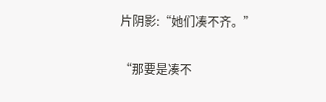片阴影:“她们凑不齐。”

“那要是凑不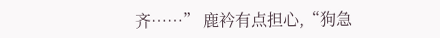齐……” 鹿衿有点担心,“狗急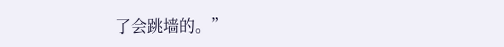了会跳墙的。”